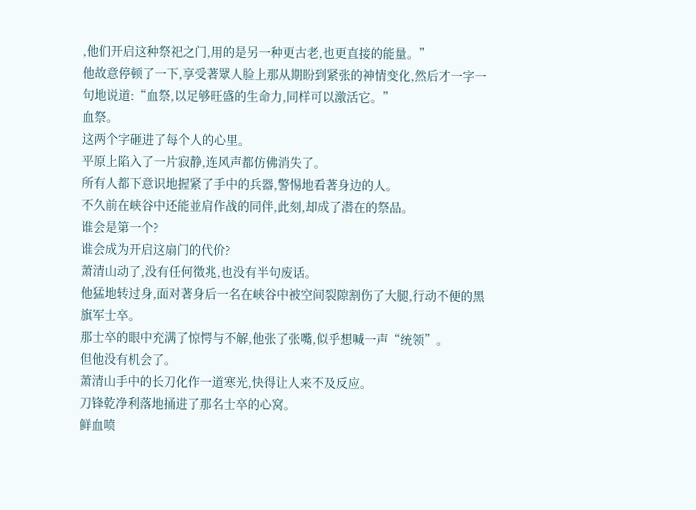,他们开启这种祭祀之门,用的是另一种更古老,也更直接的能量。”
他故意停顿了一下,享受著眾人脸上那从期盼到紧张的神情变化,然后才一字一句地说道:“血祭,以足够旺盛的生命力,同样可以激活它。”
血祭。
这两个字砸进了每个人的心里。
平原上陷入了一片寂静,连风声都仿佛消失了。
所有人都下意识地握紧了手中的兵器,警惕地看著身边的人。
不久前在峡谷中还能並肩作战的同伴,此刻,却成了潜在的祭品。
谁会是第一个?
谁会成为开启这扇门的代价?
萧清山动了,没有任何徵兆,也没有半句废话。
他猛地转过身,面对著身后一名在峡谷中被空间裂隙割伤了大腿,行动不便的黑旗军士卒。
那士卒的眼中充满了惊愕与不解,他张了张嘴,似乎想喊一声“统领”。
但他没有机会了。
萧清山手中的长刀化作一道寒光,快得让人来不及反应。
刀锋乾净利落地捅进了那名士卒的心窝。
鲜血喷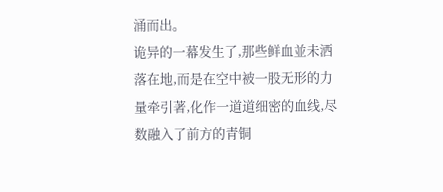涌而出。
诡异的一幕发生了,那些鲜血並未洒落在地,而是在空中被一股无形的力量牵引著,化作一道道细密的血线,尽数融入了前方的青铜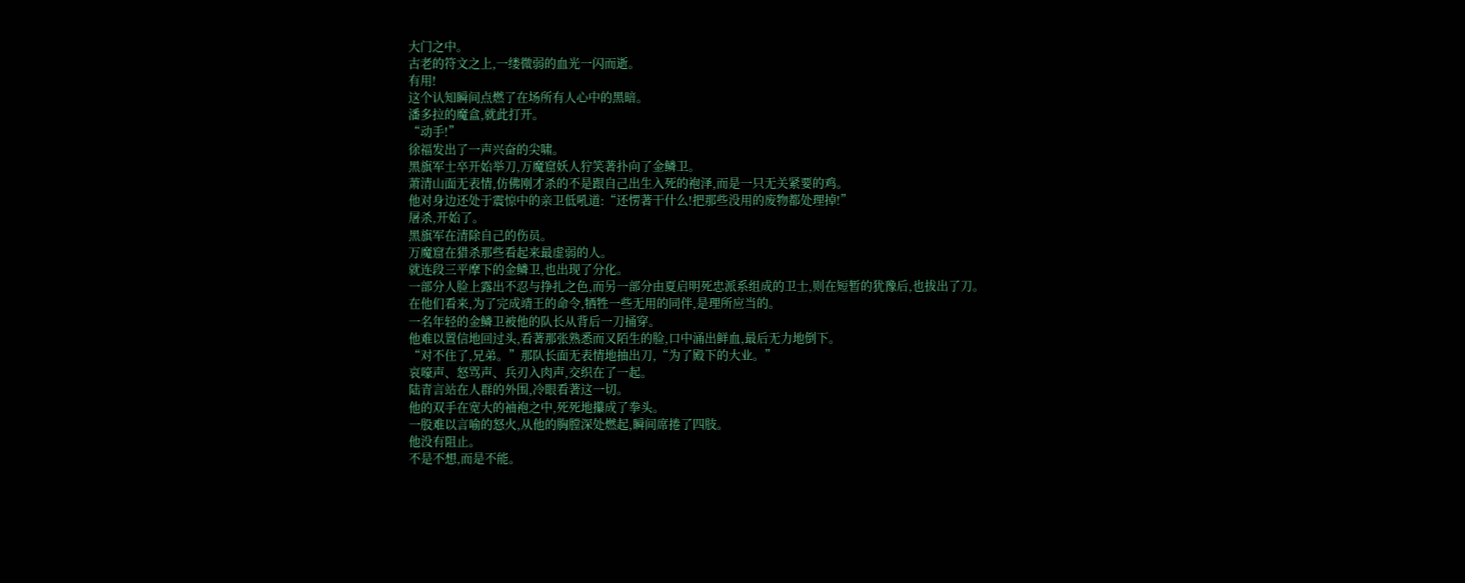大门之中。
古老的符文之上,一缕微弱的血光一闪而逝。
有用!
这个认知瞬间点燃了在场所有人心中的黑暗。
潘多拉的魔盒,就此打开。
“动手!”
徐福发出了一声兴奋的尖啸。
黑旗军士卒开始举刀,万魔窟妖人狞笑著扑向了金鳞卫。
萧清山面无表情,仿佛刚才杀的不是跟自己出生入死的袍泽,而是一只无关紧要的鸡。
他对身边还处于震惊中的亲卫低吼道:“还愣著干什么!把那些没用的废物都处理掉!”
屠杀,开始了。
黑旗军在清除自己的伤员。
万魔窟在猎杀那些看起来最虚弱的人。
就连段三平摩下的金鳞卫,也出现了分化。
一部分人脸上露出不忍与挣扎之色,而另一部分由夏启明死忠派系组成的卫士,则在短暂的犹豫后,也拔出了刀。
在他们看来,为了完成靖王的命令,牺牲一些无用的同伴,是理所应当的。
一名年轻的金鳞卫被他的队长从背后一刀捅穿。
他难以置信地回过头,看著那张熟悉而又陌生的脸,口中涌出鲜血,最后无力地倒下。
“对不住了,兄弟。”那队长面无表情地抽出刀,“为了殿下的大业。”
哀嚎声、怒骂声、兵刃入肉声,交织在了一起。
陆青言站在人群的外围,冷眼看著这一切。
他的双手在宽大的袖袍之中,死死地攥成了拳头。
一股难以言喻的怒火,从他的胸膛深处燃起,瞬间席捲了四肢。
他没有阻止。
不是不想,而是不能。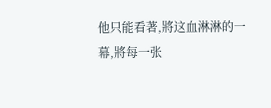他只能看著,將这血淋淋的一幕,將每一张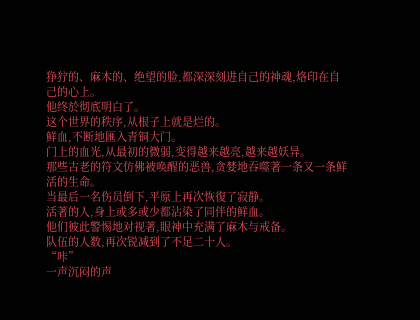狰狞的、麻木的、绝望的脸,都深深刻进自己的神魂,烙印在自己的心上。
他终於彻底明白了。
这个世界的秩序,从根子上就是烂的。
鲜血,不断地匯入青铜大门。
门上的血光,从最初的微弱,变得越来越亮,越来越妖异。
那些古老的符文仿佛被唤醒的恶兽,贪婪地吞噬著一条又一条鲜活的生命。
当最后一名伤员倒下,平原上再次恢復了寂静。
活著的人,身上或多或少都沾染了同伴的鲜血。
他们彼此警惕地对视著,眼神中充满了麻木与戒备。
队伍的人数,再次锐减到了不足二十人。
“咔”
一声沉闷的声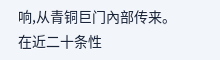响,从青铜巨门內部传来。
在近二十条性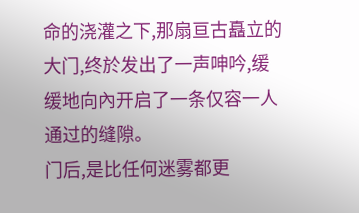命的浇灌之下,那扇亘古矗立的大门,终於发出了一声呻吟,缓缓地向內开启了一条仅容一人通过的缝隙。
门后,是比任何迷雾都更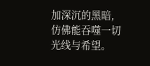加深沉的黑暗,仿佛能吞噬一切光线与希望。